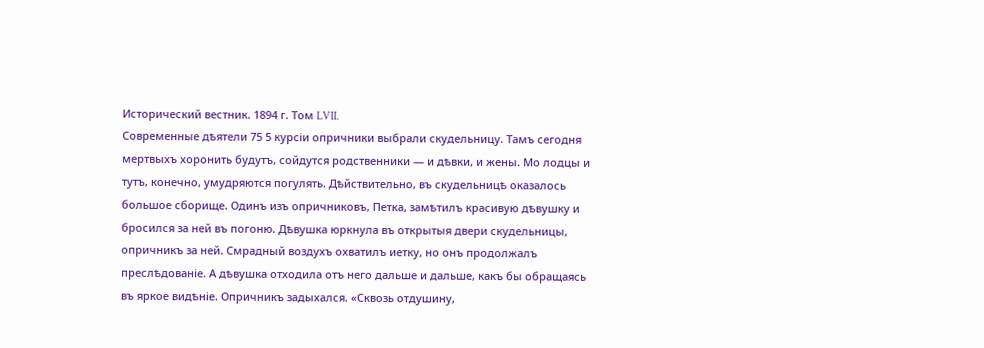Исторический вестник. 1894 г. Том LVII.
Современные дѣятели 75 5 курсіи опричники выбрали скудельницу. Тамъ сегодня мертвыхъ хоронить будутъ, сойдутся родственники — и дѣвки, и жены. Мо лодцы и тутъ, конечно, умудряются погулять. Дѣйствительно, въ скудельницѣ оказалось большое сборище. Одинъ изъ опричниковъ, Петка, замѣтилъ красивую дѣвушку и бросился за ней въ погоню. Дѣвушка юркнула въ открытыя двери скудельницы, опричникъ за ней. Смрадный воздухъ охватилъ иетку, но онъ продолжалъ преслѣдованіе. А дѣвушка отходила отъ него дальше и дальше, какъ бы обращаясь въ яркое видѣніе. Опричникъ задыхался. «Сквозь отдушину,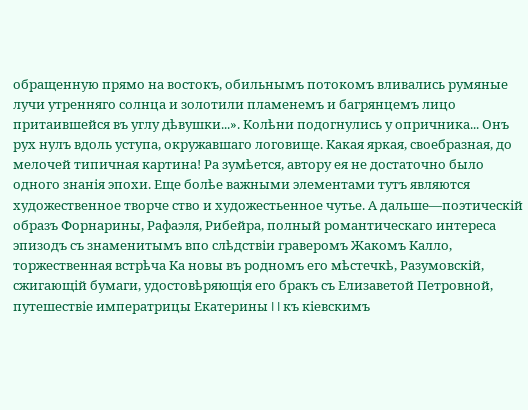обращенную прямо на востокъ, обильнымъ потокомъ вливались румяные лучи утренняго солнца и золотили пламенемъ и багрянцемъ лицо притаившейся въ углу дѣвушки...». Колѣни подогнулись у опричника... Онъ рух нулъ вдоль уступа, окружавшаго логовище. Какая яркая, своебразная, до мелочей типичная картина! Ра зумѣется, автору ея не достаточно было одного знанія эпохи. Еще болѣе важными элементами тутъ являются художественное творче ство и художестьенное чутье. А дальше—поэтическій образъ Форнарины, Рафаэля, Рибейра, полный романтическаго интереса эпизодъ съ знаменитымъ впо слѣдствіи граверомъ Жакомъ Калло, торжественная встрѣча Ка новы въ родномъ его мѣстечкѣ, Разумовскій, сжигающій бумаги, удостовѣряющія его бракъ съ Елизаветой Петровной, путешествіе императрицы Екатерины I I къ кіевскимъ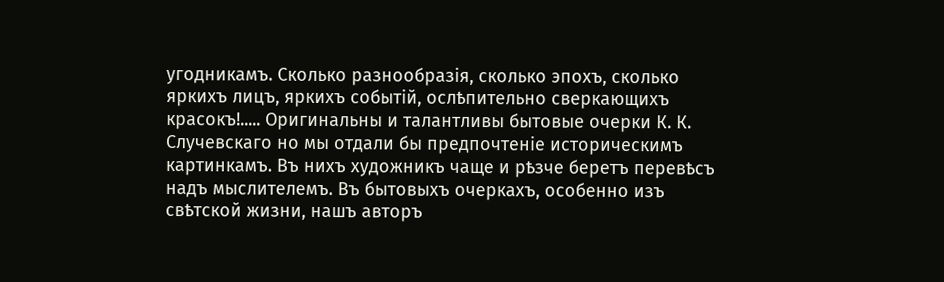угодникамъ. Сколько разнообразія, сколько эпохъ, сколько яркихъ лицъ, яркихъ событій, ослѣпительно сверкающихъ красокъ!..... Оригинальны и талантливы бытовые очерки К. К. Случевскаго но мы отдали бы предпочтеніе историческимъ картинкамъ. Въ нихъ художникъ чаще и рѣзче беретъ перевѣсъ надъ мыслителемъ. Въ бытовыхъ очеркахъ, особенно изъ свѣтской жизни, нашъ авторъ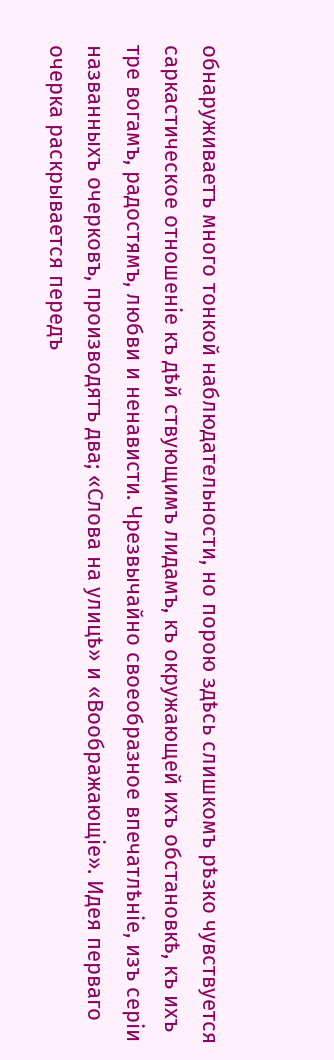обнаруживаетъ много тонкой наблюдательности, но порою здѣсь слишкомъ рѣзко чувствуется саркастическое отношеніе къ дѣй ствующимъ лидамъ, къ окружающей ихъ обстановкѣ, къ ихъ тре вогамъ, радостямъ, любви и ненависти. Чрезвычайно своеобразное впечатлѣніе, изъ серіи названныхъ очерковъ, производятъ два; «Слова на улицѣ» и «Воображающіе». Идея перваго очерка раскрывается передъ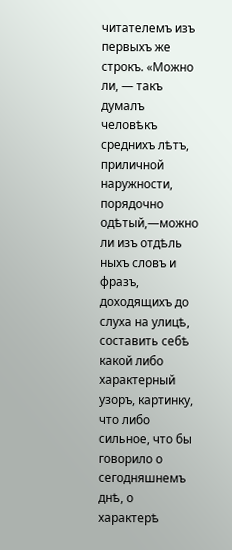читателемъ изъ первыхъ же строкъ. «Можно ли, — такъ думалъ человѣкъ среднихъ лѣтъ, приличной наружности, порядочно одѣтый,—можно ли изъ отдѣль ныхъ словъ и фразъ, доходящихъ до слуха на улицѣ, составить себѣ какой либо характерный узоръ, картинку, что либо сильное, что бы говорило о сегодняшнемъ днѣ, о характерѣ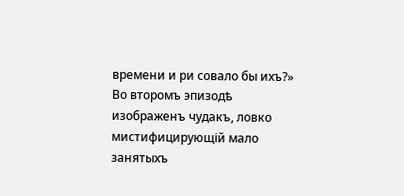времени и ри совало бы ихъ?» Во второмъ эпизодѣ изображенъ чудакъ, ловко мистифицирующій мало занятыхъ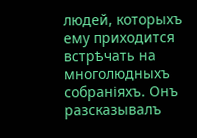людей, которыхъ ему приходится встрѣчать на многолюдныхъ собраніяхъ. Онъ разсказывалъ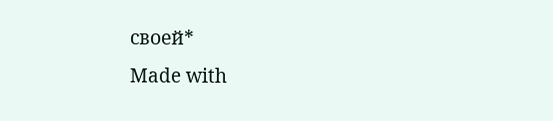своей*
Made with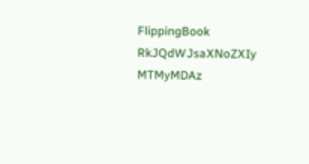FlippingBook
RkJQdWJsaXNoZXIy MTMyMDAz